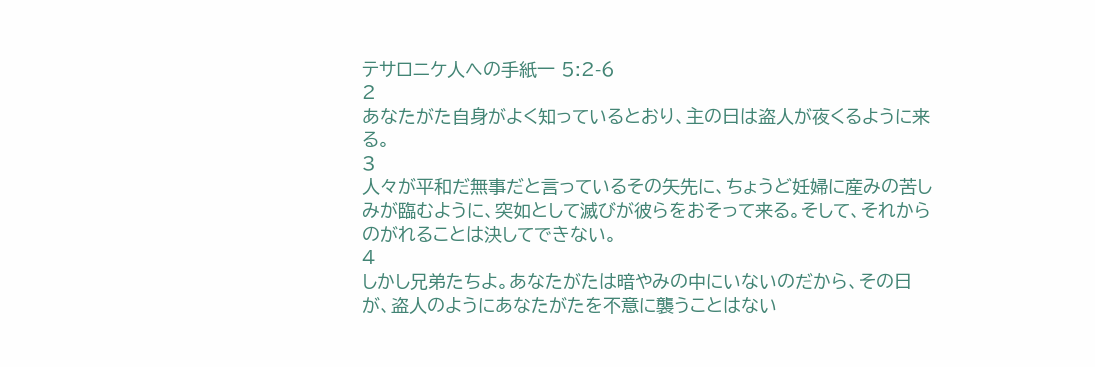テサロニケ人への手紙一 5:2-6
2
あなたがた自身がよく知っているとおり、主の日は盗人が夜くるように来る。
3
人々が平和だ無事だと言っているその矢先に、ちょうど妊婦に産みの苦しみが臨むように、突如として滅びが彼らをおそって来る。そして、それからのがれることは決してできない。
4
しかし兄弟たちよ。あなたがたは暗やみの中にいないのだから、その日が、盗人のようにあなたがたを不意に襲うことはない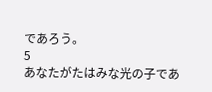であろう。
5
あなたがたはみな光の子であ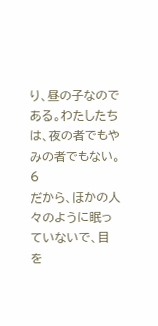り、昼の子なのである。わたしたちは、夜の者でもやみの者でもない。
6
だから、ほかの人々のように眠っていないで、目を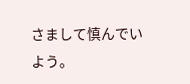さまして慎んでいよう。